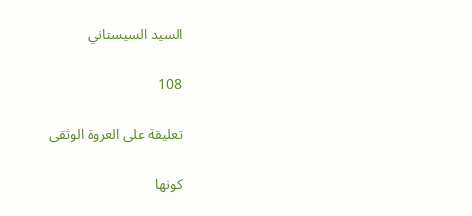السيد السيستاني

108

تعليقة على العروة الوثقى

كونها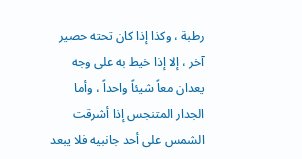رطبة ، وكذا إذا كان تحته حصير آخر ، إلا إذا خيط به على وجه يعدان معاً شيئاً واحداً ، وأما الجدار المتنجس إذا أشرقت الشمس على أحد جانبيه فلا يبعد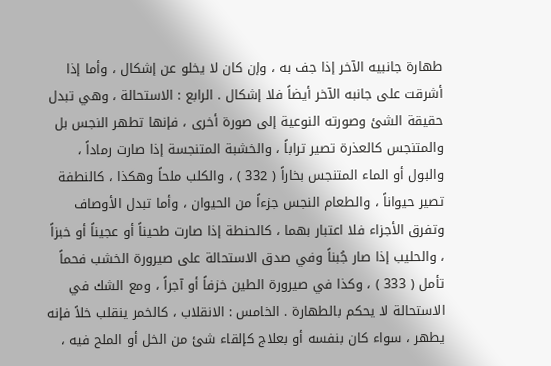طهارة جانبيه الآخر إذا جف به ، وإن كان لا يخلو عن إشكال ، وأما إذا أشرقت على جانبه الآخر أيضاً فلا إشكال . الرابع : الاستحالة ، وهي تبدل حقيقة الشئ وصورته النوعية إلى صورة أخرى ، فإنها تطهر النجس بل والمتنجس كالعذرة تصير تراباً ، والخشبة المتنجسة إذا صارت رماداً ، والبول أو الماء المتنجس بخاراً ( 332 ) ، والكلب ملحاً وهكذا ، كالنطفة تصير حيواناً ، والطعام النجس جزءاً من الحيوان ، وأما تبدل الأوصاف وتفرق الأجزاء فلا اعتبار بهما ، كالحنطة إذا صارت طحيناً أو عجيناً أو خبزاً ، والحليب إذا صار جُبناً وفي صدق الاستحالة على صيرورة الخشب فحماً تأمل ( 333 ) ، وكذا في صيرورة الطين خزفاً أو آجراً ، ومع الشك في الاستحالة لا يحكم بالطهارة . الخامس : الانقلاب ، كالخمر ينقلب خلاً فإنه يطهر ، سواء كان بنفسه أو بعلاج كإلقاء شئ من الخل أو الملح فيه ،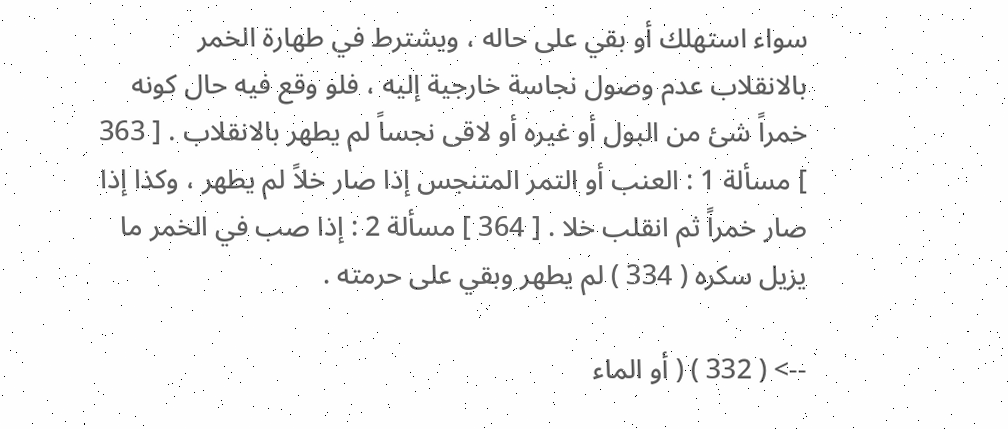سواء استهلك أو بقي على حاله ، ويشترط في طهارة الخمر بالانقلاب عدم وصول نجاسة خارجية إليه ، فلو وقع فيه حال كونه خمراً شئ من البول أو غيره أو لاقى نجساً لم يطهر بالانقلاب . [ 363 ] مسألة 1 : العنب أو التمر المتنجس إذا صار خلاً لم يطهر ، وكذا إذا صار خمراً ثم انقلب خلا . [ 364 ] مسألة 2 : إذا صب في الخمر ما يزيل سكره ( 334 ) لم يطهر وبقي على حرمته .

--> ( 332 ) ( أو الماء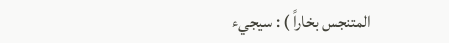المتنجس بخاراً ) : سيجيء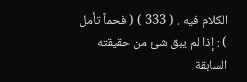الكلام فيه . ( 333 ) ( فحماً تأمل ) : إذا لم يبق شئ من حقيقته السابقة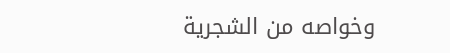وخواصه من الشجرية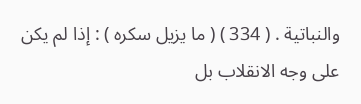والنباتية . ( 334 ) ( ما يزيل سكره ) : إذا لم يكن على وجه الانقلاب بل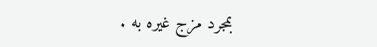بمجرد مزج غيره به .